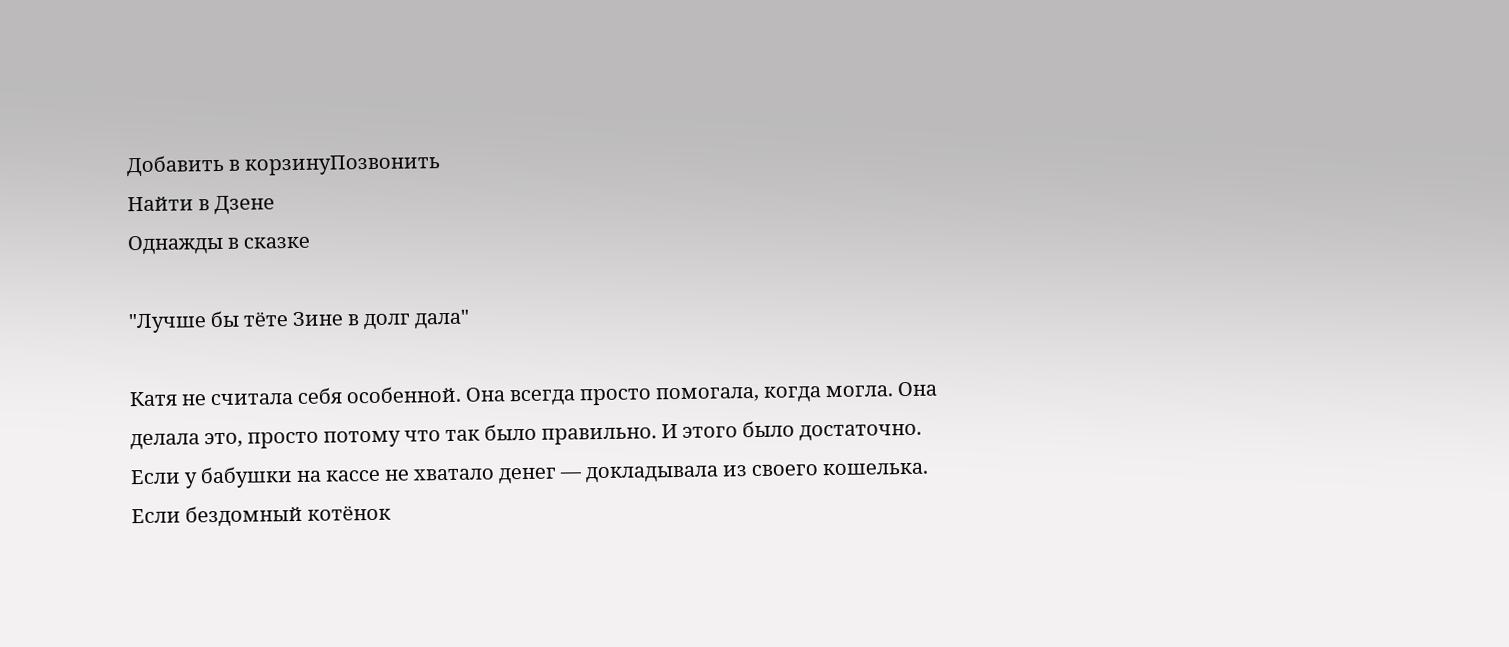Добавить в корзинуПозвонить
Найти в Дзене
Однажды в сказке

"Лучше бы тёте Зине в долг дала"

Катя не считала себя особенной. Она всегда просто помогала, когда могла. Она делала это, просто потому что так было правильно. И этого было достаточно. Если у бабушки на кассе не хватало денег — докладывала из своего кошелька. Если бездомный котёнок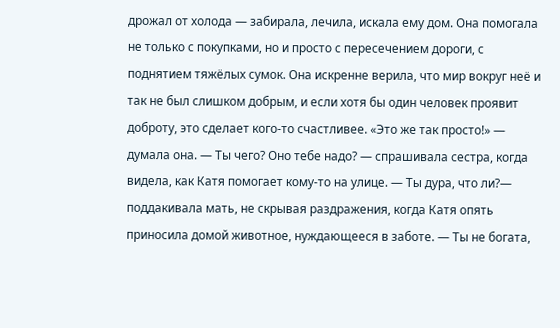дрожал от холода — забирала, лечила, искала ему дом. Она помогала не только с покупками, но и просто с пересечением дороги, с поднятием тяжёлых сумок. Она искренне верила, что мир вокруг неё и так не был слишком добрым, и если хотя бы один человек проявит доброту, это сделает кого-то счастливее. «Это же так просто!» — думала она. — Ты чего? Оно тебе надо? — спрашивала сестра, когда видела, как Катя помогает кому-то на улице. — Ты дура, что ли?— поддакивала мать, не скрывая раздражения, когда Катя опять приносила домой животное, нуждающееся в заботе. — Ты не богата,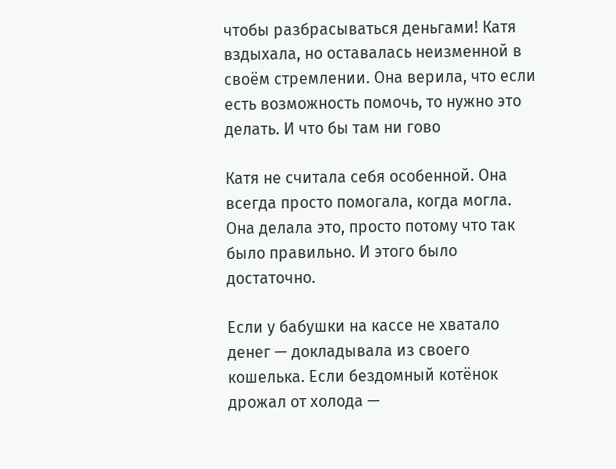чтобы разбрасываться деньгами! Катя вздыхала, но оставалась неизменной в своём стремлении. Она верила, что если есть возможность помочь, то нужно это делать. И что бы там ни гово

Катя не считала себя особенной. Она всегда просто помогала, когда могла. Она делала это, просто потому что так было правильно. И этого было достаточно.

Если у бабушки на кассе не хватало денег — докладывала из своего кошелька. Если бездомный котёнок дрожал от холода —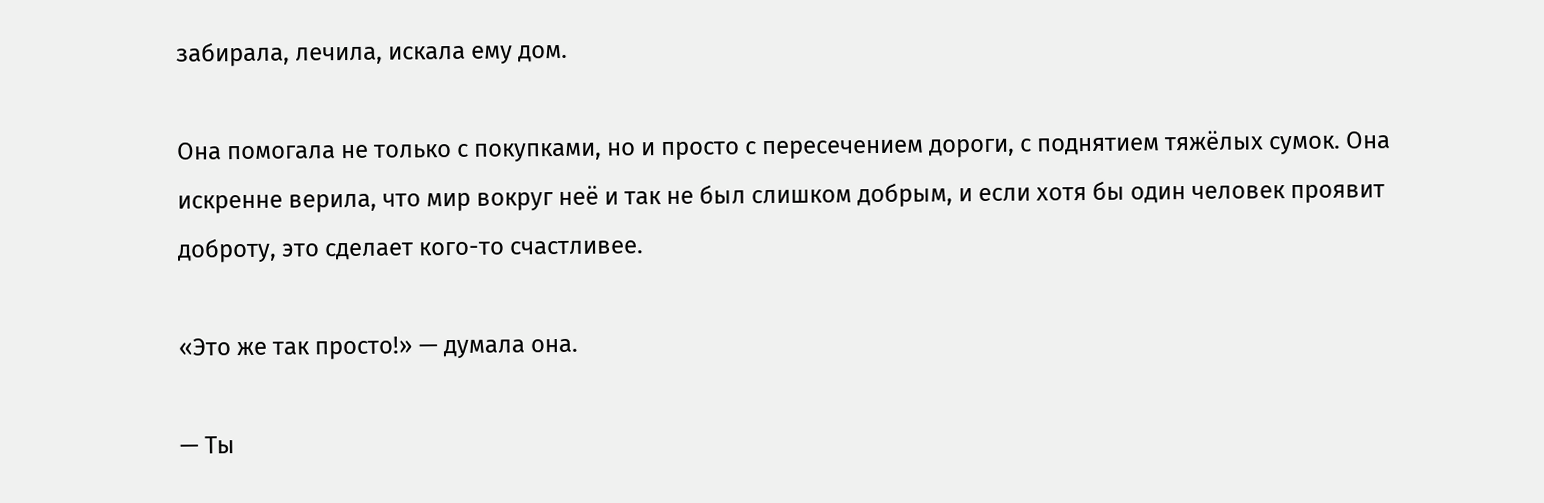забирала, лечила, искала ему дом.

Она помогала не только с покупками, но и просто с пересечением дороги, с поднятием тяжёлых сумок. Она искренне верила, что мир вокруг неё и так не был слишком добрым, и если хотя бы один человек проявит доброту, это сделает кого-то счастливее.

«Это же так просто!» — думала она.

— Ты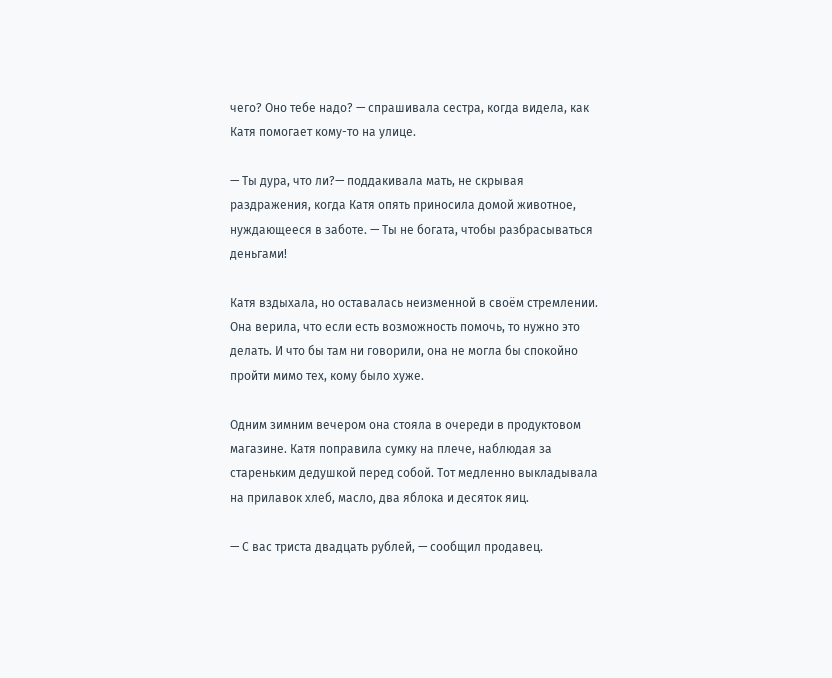чего? Оно тебе надо? — спрашивала сестра, когда видела, как Катя помогает кому-то на улице.

— Ты дура, что ли?— поддакивала мать, не скрывая раздражения, когда Катя опять приносила домой животное, нуждающееся в заботе. — Ты не богата, чтобы разбрасываться деньгами!

Катя вздыхала, но оставалась неизменной в своём стремлении. Она верила, что если есть возможность помочь, то нужно это делать. И что бы там ни говорили, она не могла бы спокойно пройти мимо тех, кому было хуже.

Одним зимним вечером она стояла в очереди в продуктовом магазине. Катя поправила сумку на плече, наблюдая за стареньким дедушкой перед собой. Тот медленно выкладывала на прилавок хлеб, масло, два яблока и десяток яиц.

— С вас триста двадцать рублей, — сообщил продавец.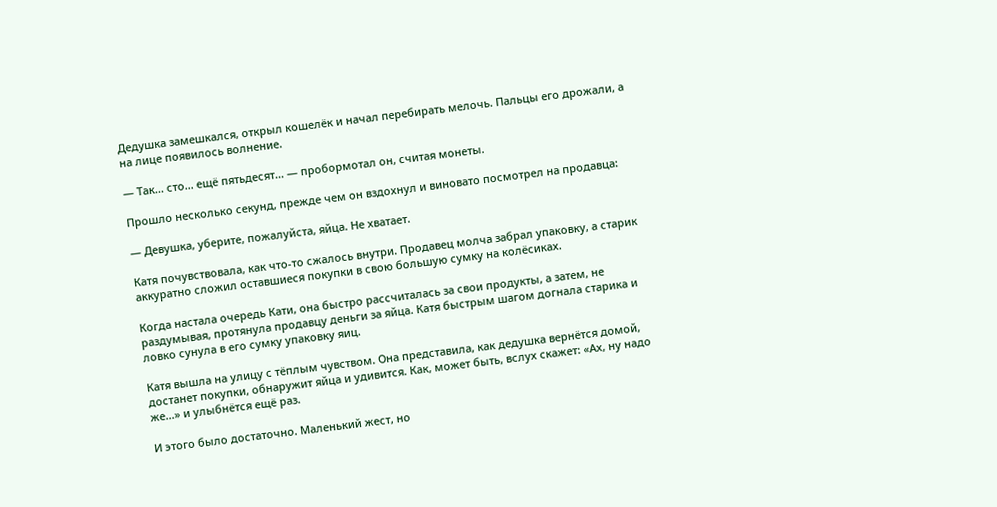Дедушка замешкался, открыл кошелёк и начал перебирать мелочь. Пальцы его дрожали, а на лице появилось волнение.

— Так... сто... ещё пятьдесят... — пробормотал он, считая монеты.

Прошло несколько секунд, прежде чем он вздохнул и виновато посмотрел на продавца:

— Девушка, уберите, пожалуйста, яйца. Не хватает.

Катя почувствовала, как что-то сжалось внутри. Продавец молча забрал упаковку, а старик аккуратно сложил оставшиеся покупки в свою большую сумку на колёсиках.

Когда настала очередь Кати, она быстро рассчиталась за свои продукты, а затем, не раздумывая, протянула продавцу деньги за яйца. Катя быстрым шагом догнала старика и ловко сунула в его сумку упаковку яиц.

Катя вышла на улицу с тёплым чувством. Она представила, как дедушка вернётся домой, достанет покупки, обнаружит яйца и удивится. Как, может быть, вслух скажет: «Ах, ну надо же...» и улыбнётся ещё раз.

И этого было достаточно. Маленький жест, но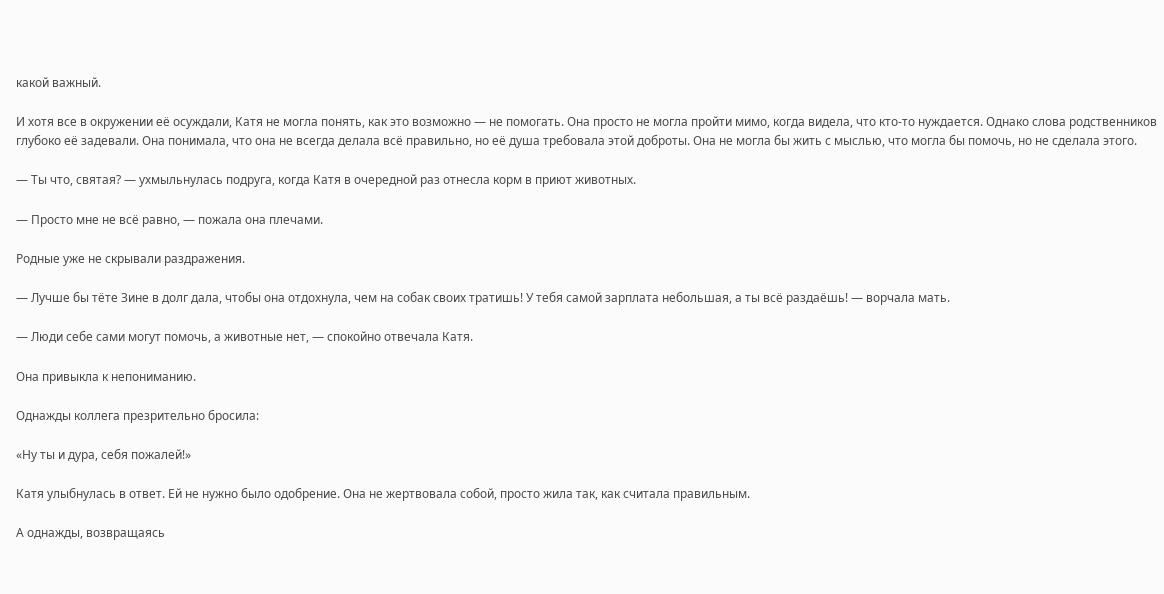какой важный.

И хотя все в окружении её осуждали, Катя не могла понять, как это возможно — не помогать. Она просто не могла пройти мимо, когда видела, что кто-то нуждается. Однако слова родственников глубоко её задевали. Она понимала, что она не всегда делала всё правильно, но её душа требовала этой доброты. Она не могла бы жить с мыслью, что могла бы помочь, но не сделала этого.

— Ты что, святая? — ухмыльнулась подруга, когда Катя в очередной раз отнесла корм в приют животных.

— Просто мне не всё равно, — пожала она плечами.

Родные уже не скрывали раздражения.

— Лучше бы тёте Зине в долг дала, чтобы она отдохнула, чем на собак своих тратишь! У тебя самой зарплата небольшая, а ты всё раздаёшь! — ворчала мать.

— Люди себе сами могут помочь, а животные нет, — спокойно отвечала Катя.

Она привыкла к непониманию.

Однажды коллега презрительно бросила:

«Ну ты и дура, себя пожалей!»

Катя улыбнулась в ответ. Ей не нужно было одобрение. Она не жертвовала собой, просто жила так, как считала правильным.

А однажды, возвращаясь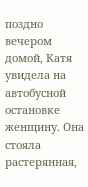поздно вечером домой, Катя увидела на автобусной остановке женщину. Она стояла растерянная,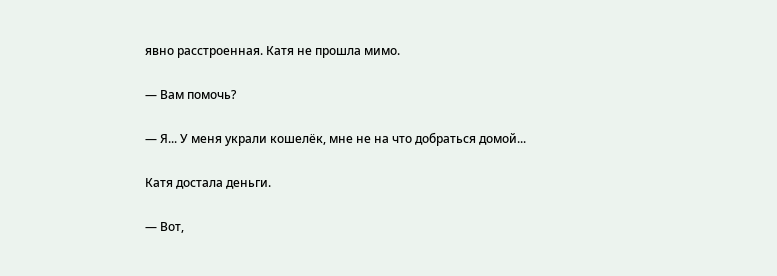явно расстроенная. Катя не прошла мимо.

— Вам помочь?

— Я... У меня украли кошелёк, мне не на что добраться домой...

Катя достала деньги.

— Вот,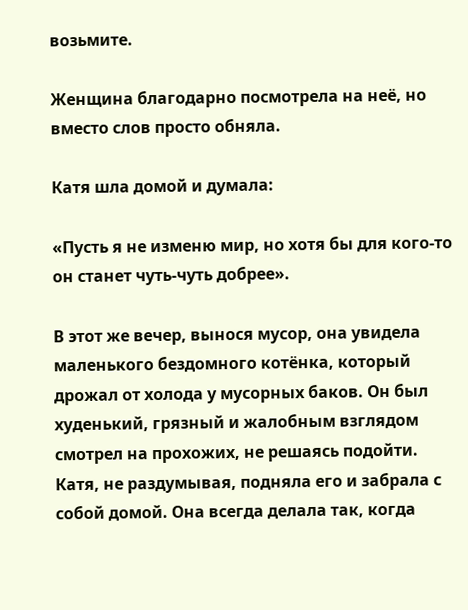возьмите.

Женщина благодарно посмотрела на неё, но вместо слов просто обняла.

Катя шла домой и думала:

«Пусть я не изменю мир, но хотя бы для кого-то он станет чуть-чуть добрее».

В этот же вечер, вынося мусор, она увидела маленького бездомного котёнка, который дрожал от холода у мусорных баков. Он был худенький, грязный и жалобным взглядом смотрел на прохожих, не решаясь подойти. Катя, не раздумывая, подняла его и забрала с собой домой. Она всегда делала так, когда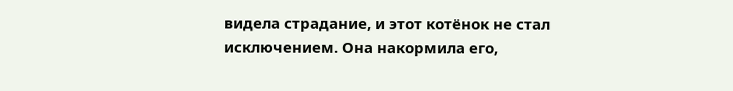видела страдание, и этот котёнок не стал исключением. Она накормила его,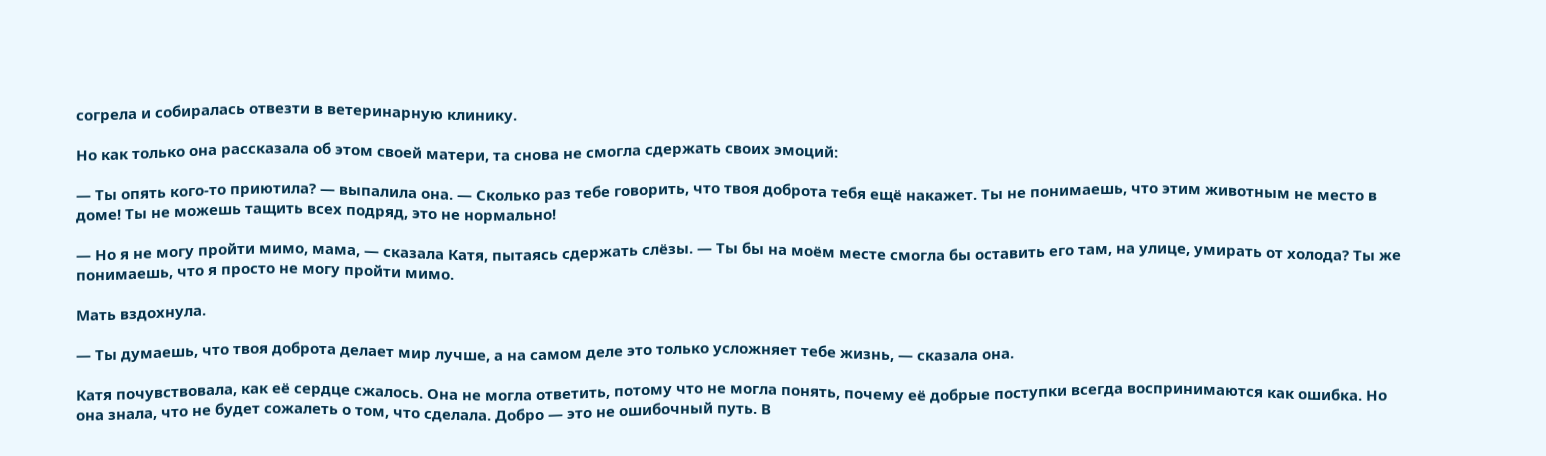согрела и собиралась отвезти в ветеринарную клинику.

Но как только она рассказала об этом своей матери, та снова не смогла сдержать своих эмоций:

— Ты опять кого-то приютила? — выпалила она. — Сколько раз тебе говорить, что твоя доброта тебя ещё накажет. Ты не понимаешь, что этим животным не место в доме! Ты не можешь тащить всех подряд, это не нормально!

— Но я не могу пройти мимо, мама, — сказала Катя, пытаясь сдержать слёзы. — Ты бы на моём месте смогла бы оставить его там, на улице, умирать от холода? Ты же понимаешь, что я просто не могу пройти мимо.

Мать вздохнула.

— Ты думаешь, что твоя доброта делает мир лучше, а на самом деле это только усложняет тебе жизнь, — сказала она.

Катя почувствовала, как её сердце сжалось. Она не могла ответить, потому что не могла понять, почему её добрые поступки всегда воспринимаются как ошибка. Но она знала, что не будет сожалеть о том, что сделала. Добро — это не ошибочный путь. В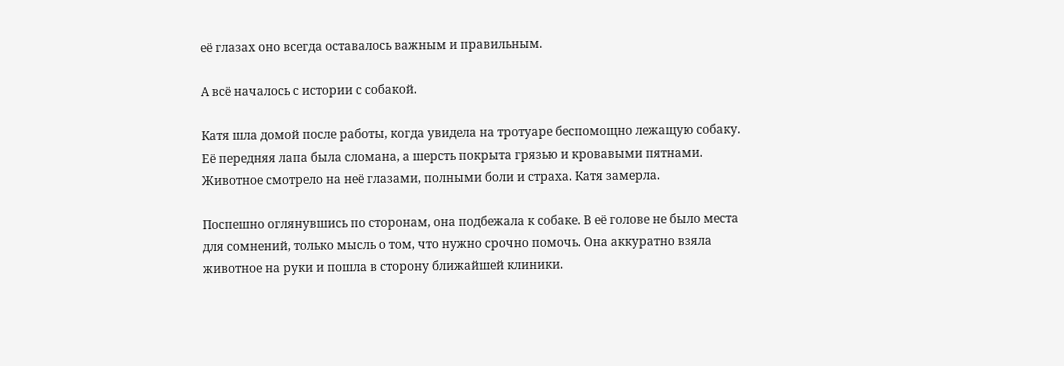её глазах оно всегда оставалось важным и правильным.

А всё началось с истории с собакой.

Катя шла домой после работы, когда увидела на тротуаре беспомощно лежащую собаку. Её передняя лапа была сломана, а шерсть покрыта грязью и кровавыми пятнами. Животное смотрело на неё глазами, полными боли и страха. Катя замерла.

Поспешно оглянувшись по сторонам, она подбежала к собаке. В её голове не было места для сомнений, только мысль о том, что нужно срочно помочь. Она аккуратно взяла животное на руки и пошла в сторону ближайшей клиники.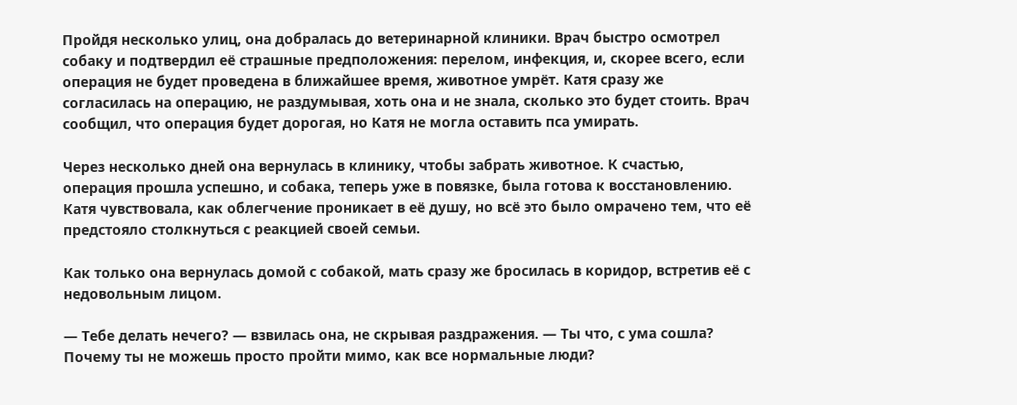Пройдя несколько улиц, она добралась до ветеринарной клиники. Врач быстро осмотрел собаку и подтвердил её страшные предположения: перелом, инфекция, и, скорее всего, если операция не будет проведена в ближайшее время, животное умрёт. Катя сразу же согласилась на операцию, не раздумывая, хоть она и не знала, сколько это будет стоить. Врач сообщил, что операция будет дорогая, но Катя не могла оставить пса умирать.

Через несколько дней она вернулась в клинику, чтобы забрать животное. К счастью, операция прошла успешно, и собака, теперь уже в повязке, была готова к восстановлению. Катя чувствовала, как облегчение проникает в её душу, но всё это было омрачено тем, что её предстояло столкнуться с реакцией своей семьи.

Как только она вернулась домой с собакой, мать сразу же бросилась в коридор, встретив её с недовольным лицом.

— Тебе делать нечего? — взвилась она, не скрывая раздражения. — Ты что, с ума сошла? Почему ты не можешь просто пройти мимо, как все нормальные люди?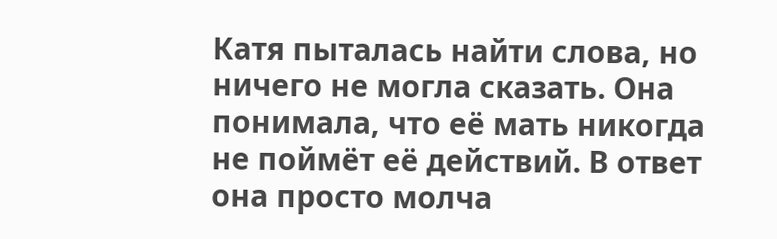Катя пыталась найти слова, но ничего не могла сказать. Она понимала, что её мать никогда не поймёт её действий. В ответ она просто молча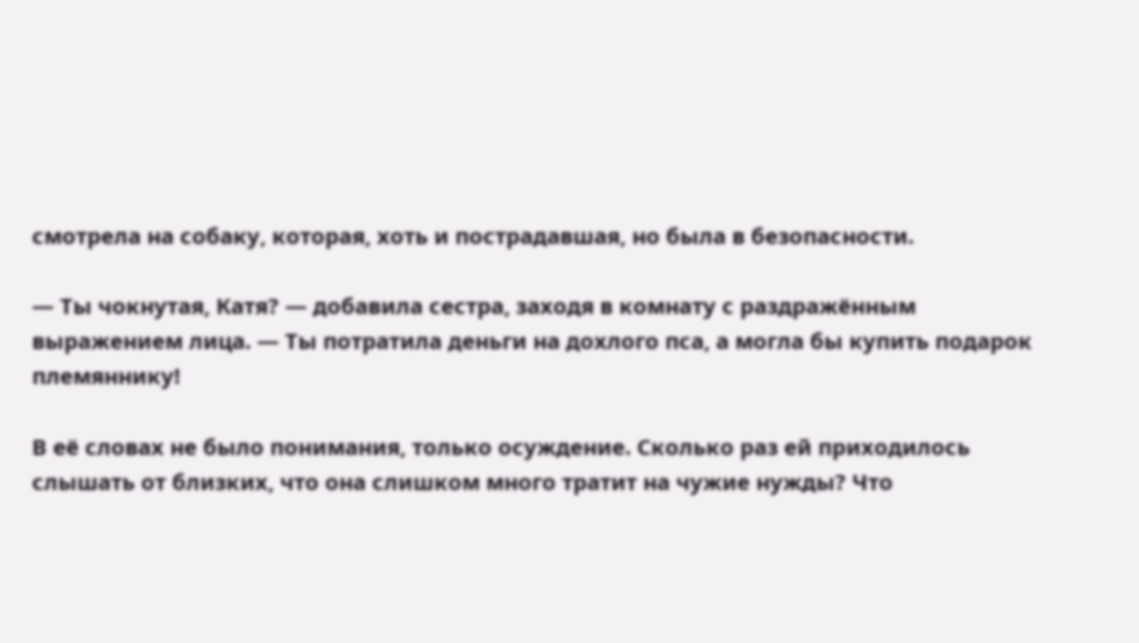смотрела на собаку, которая, хоть и пострадавшая, но была в безопасности.

— Ты чокнутая, Катя? — добавила сестра, заходя в комнату с раздражённым выражением лица. — Ты потратила деньги на дохлого пса, а могла бы купить подарок племяннику!

В её словах не было понимания, только осуждение. Сколько раз ей приходилось слышать от близких, что она слишком много тратит на чужие нужды? Что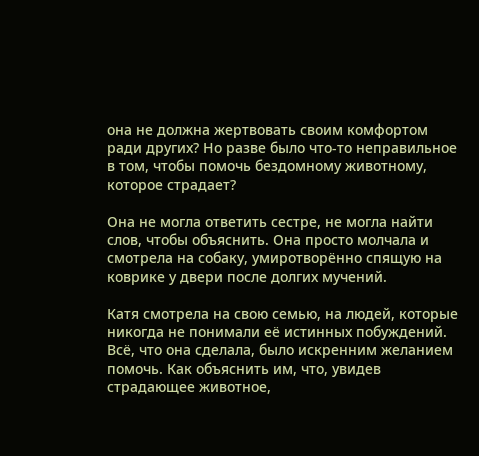она не должна жертвовать своим комфортом ради других? Но разве было что-то неправильное в том, чтобы помочь бездомному животному, которое страдает?

Она не могла ответить сестре, не могла найти слов, чтобы объяснить. Она просто молчала и смотрела на собаку, умиротворённо спящую на коврике у двери после долгих мучений.

Катя смотрела на свою семью, на людей, которые никогда не понимали её истинных побуждений. Всё, что она сделала, было искренним желанием помочь. Как объяснить им, что, увидев страдающее животное,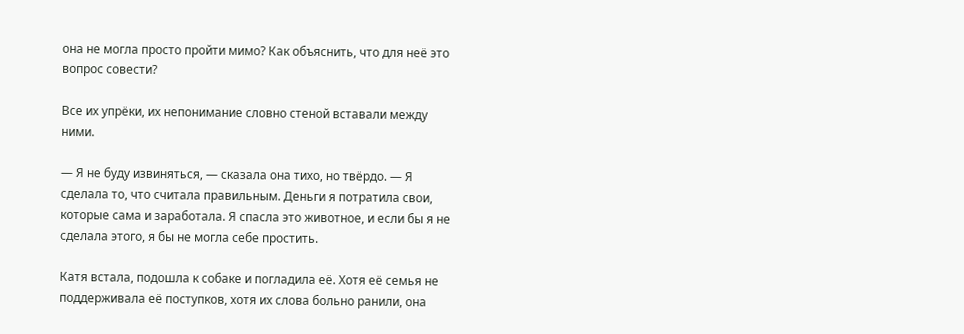она не могла просто пройти мимо? Как объяснить, что для неё это вопрос совести?

Все их упрёки, их непонимание словно стеной вставали между ними.

— Я не буду извиняться, — сказала она тихо, но твёрдо. — Я сделала то, что считала правильным. Деньги я потратила свои, которые сама и заработала. Я спасла это животное, и если бы я не сделала этого, я бы не могла себе простить.

Катя встала, подошла к собаке и погладила её. Хотя её семья не поддерживала её поступков, хотя их слова больно ранили, она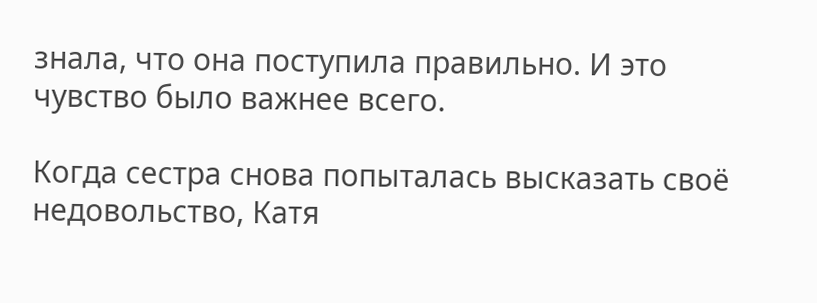знала, что она поступила правильно. И это чувство было важнее всего.

Когда сестра снова попыталась высказать своё недовольство, Катя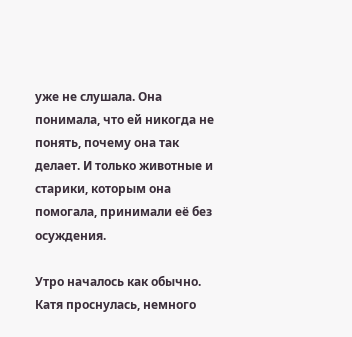уже не слушала. Она понимала, что ей никогда не понять, почему она так делает. И только животные и старики, которым она помогала, принимали её без осуждения.

Утро началось как обычно. Катя проснулась, немного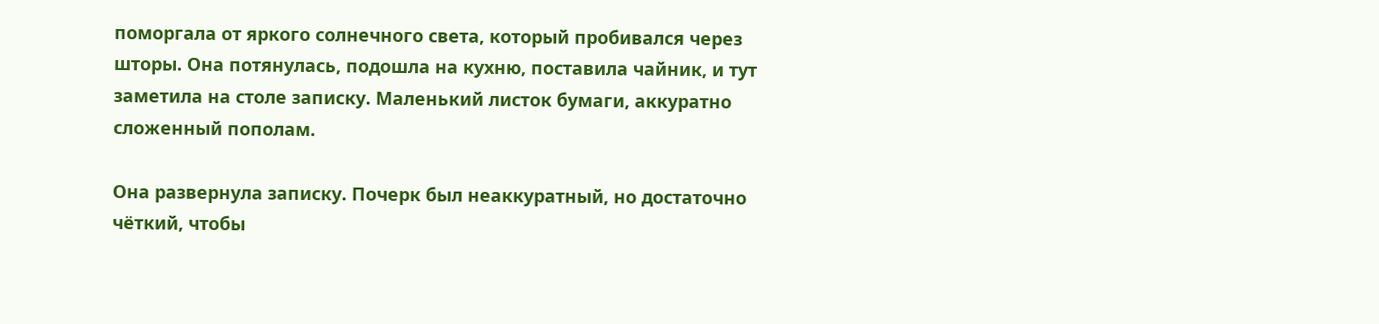поморгала от яркого солнечного света, который пробивался через шторы. Она потянулась, подошла на кухню, поставила чайник, и тут заметила на столе записку. Маленький листок бумаги, аккуратно сложенный пополам.

Она развернула записку. Почерк был неаккуратный, но достаточно чёткий, чтобы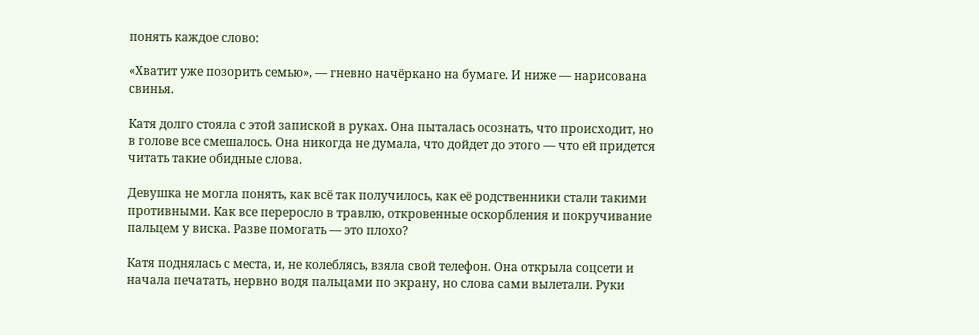понять каждое слово:

«Хватит уже позорить семью», — гневно начёркано на бумаге. И ниже — нарисована свинья.

Катя долго стояла с этой запиской в руках. Она пыталась осознать, что происходит, но в голове все смешалось. Она никогда не думала, что дойдет до этого — что ей придется читать такие обидные слова.

Девушка не могла понять, как всё так получилось, как её родственники стали такими противными. Как все переросло в травлю, откровенные оскорбления и покручивание пальцем у виска. Разве помогать — это плохо?

Катя поднялась с места, и, не колеблясь, взяла свой телефон. Она открыла соцсети и начала печатать, нервно водя пальцами по экрану, но слова сами вылетали. Руки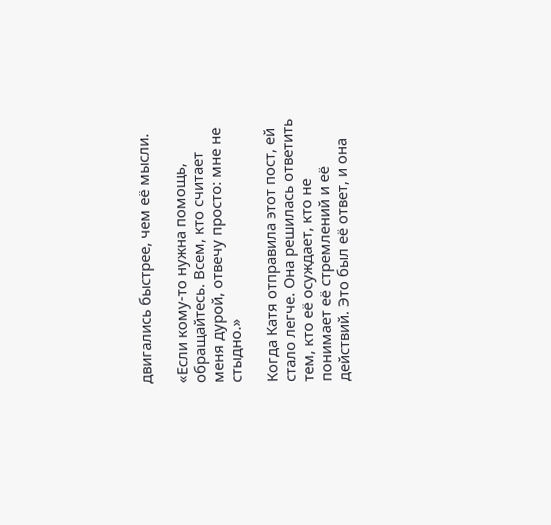двигались быстрее, чем её мысли.

«Если кому-то нужна помощь, обращайтесь. Всем, кто считает меня дурой, отвечу просто: мне не стыдно.»

Когда Катя отправила этот пост, ей стало легче. Она решилась ответить тем, кто её осуждает, кто не понимает её стремлений и её действий. Это был её ответ, и она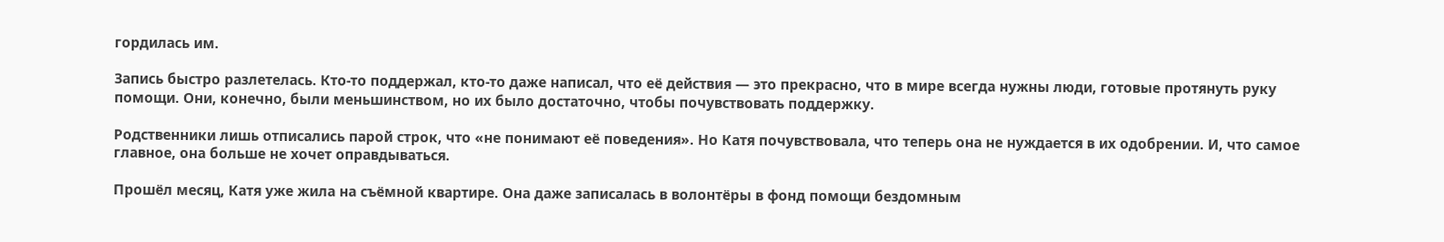гордилась им.

Запись быстро разлетелась. Кто-то поддержал, кто-то даже написал, что её действия — это прекрасно, что в мире всегда нужны люди, готовые протянуть руку помощи. Они, конечно, были меньшинством, но их было достаточно, чтобы почувствовать поддержку.

Родственники лишь отписались парой строк, что «не понимают её поведения». Но Катя почувствовала, что теперь она не нуждается в их одобрении. И, что самое главное, она больше не хочет оправдываться.

Прошёл месяц, Катя уже жила на съёмной квартире. Она даже записалась в волонтёры в фонд помощи бездомным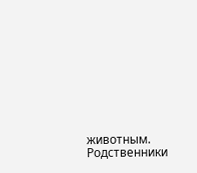животным. Родственники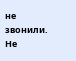не звонили. Не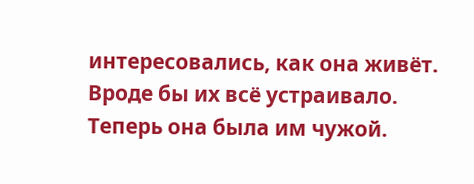интересовались, как она живёт. Вроде бы их всё устраивало. Теперь она была им чужой.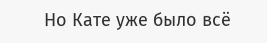Но Кате уже было всё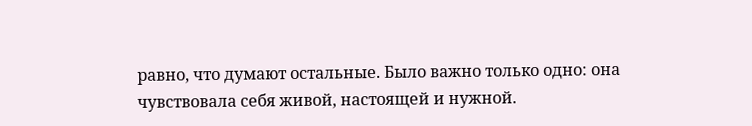равно, что думают остальные. Было важно только одно: она чувствовала себя живой, настоящей и нужной.